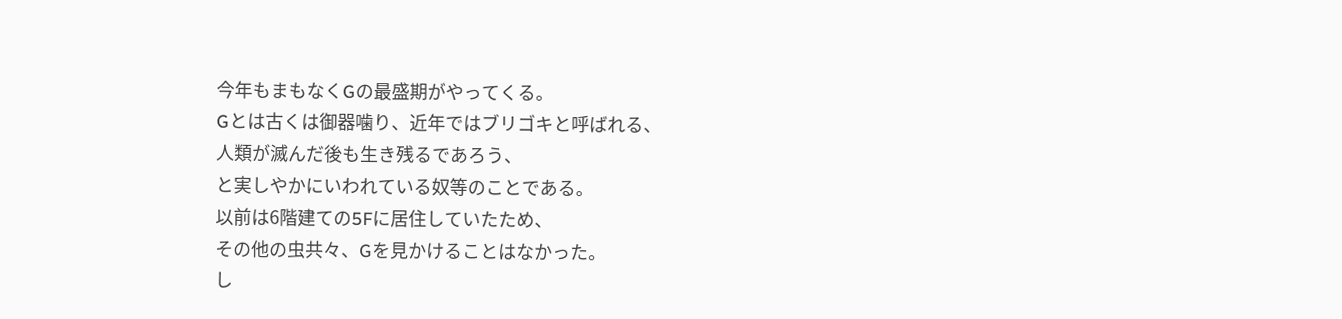今年もまもなくGの最盛期がやってくる。
Gとは古くは御器噛り、近年ではブリゴキと呼ばれる、
人類が滅んだ後も生き残るであろう、
と実しやかにいわれている奴等のことである。
以前は6階建ての5Fに居住していたため、
その他の虫共々、Gを見かけることはなかった。
し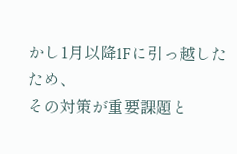かし1月以降1Fに引っ越したため、
その対策が重要課題と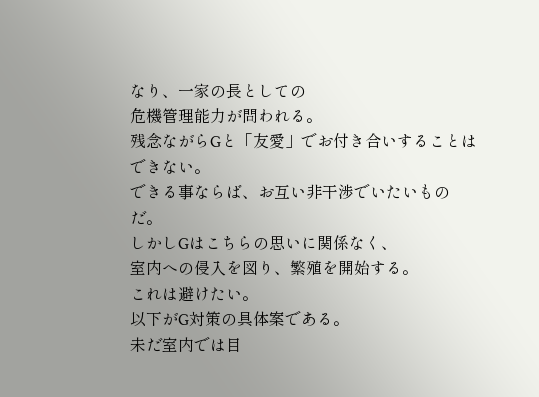なり、一家の長としての
危機管理能力が問われる。
残念ながらGと「友愛」でお付き合いすることはできない。
できる事ならば、お互い非干渉でいたいものだ。
しかしGはこちらの思いに関係なく、
室内への侵入を図り、繁殖を開始する。
これは避けたい。
以下がG対策の具体案である。
未だ室内では目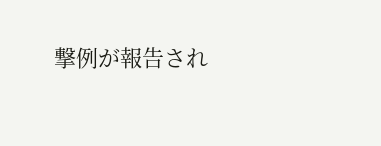撃例が報告され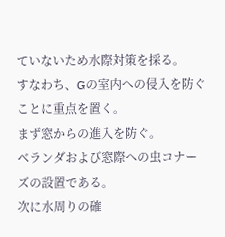ていないため水際対策を採る。
すなわち、Gの室内への侵入を防ぐことに重点を置く。
まず窓からの進入を防ぐ。
ベランダおよび窓際への虫コナーズの設置である。
次に水周りの確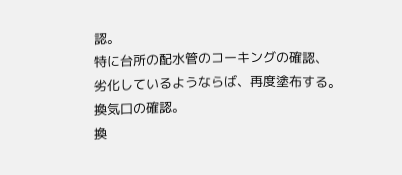認。
特に台所の配水管のコーキングの確認、
劣化しているようならば、再度塗布する。
換気口の確認。
換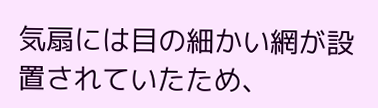気扇には目の細かい網が設置されていたため、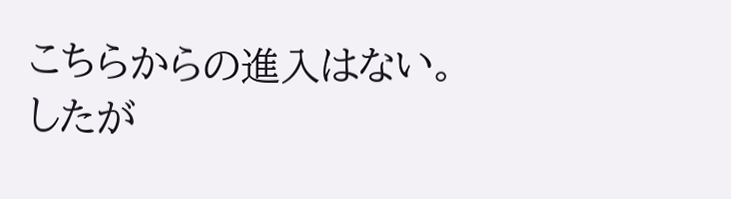こちらからの進入はない。
したが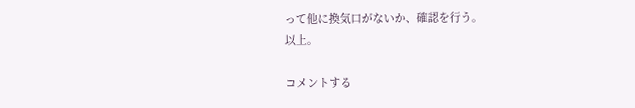って他に換気口がないか、確認を行う。
以上。

コメントする